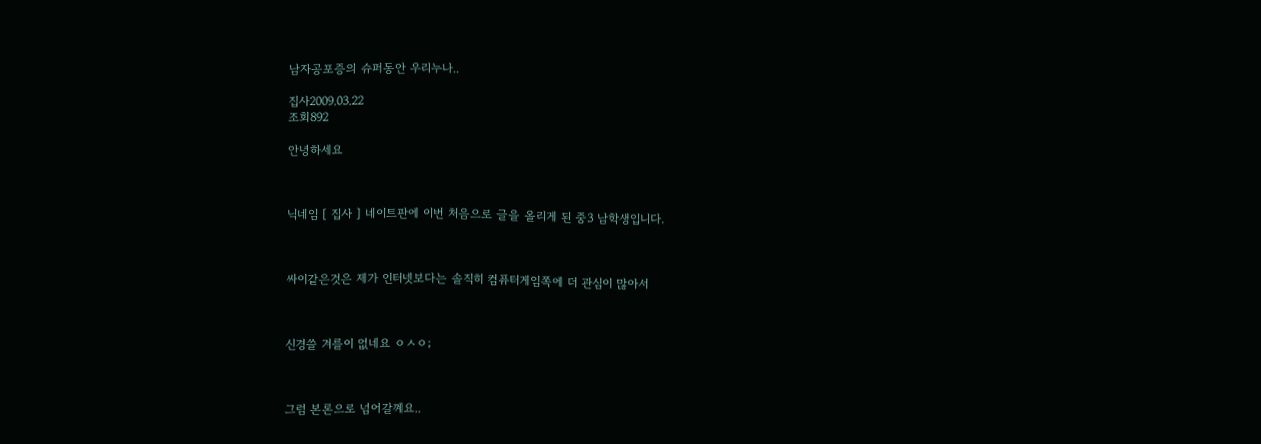남자공포증의 슈퍼동안 우리누나..

집사2009.03.22
조회892

안녕하세요



닉네임 [ 집사 ] 네이트판에 이번 처음으로 글을 올리게 된 중3 남학생입니다.



싸이같은것은 제가 인터넷보다는 솔직히 컴퓨터게임쪽에 더 관심이 많아서



신경쓸 겨를이 없네요 ㅇㅅㅇ;



그럼 본론으로 넘어갈꼐요..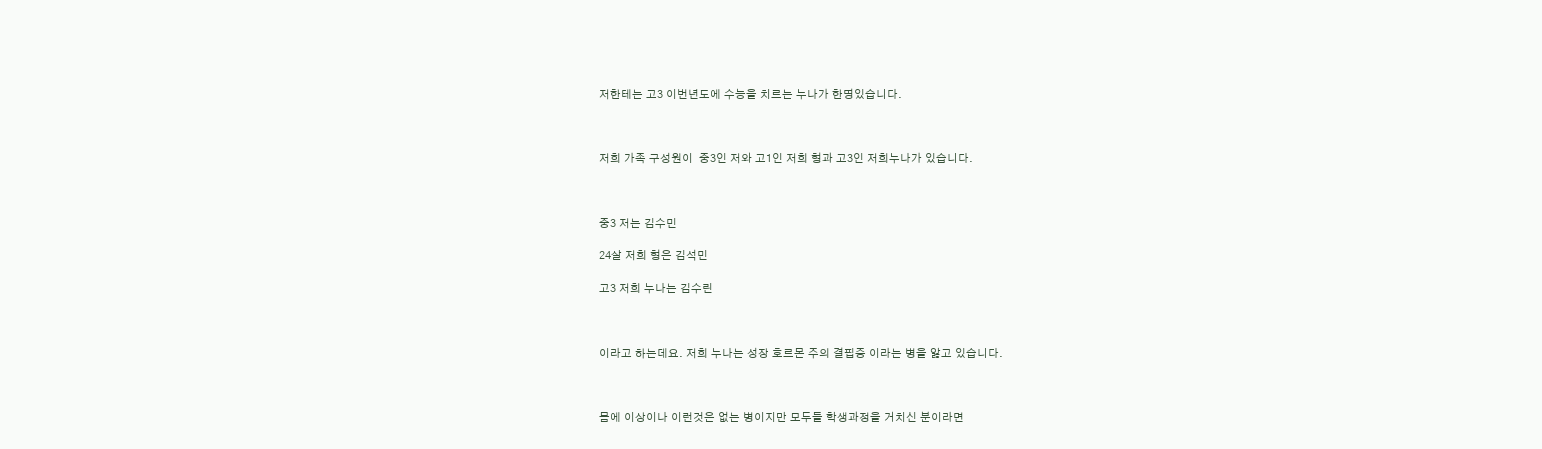저한테는 고3 이번년도에 수능을 치르는 누나가 한명있습니다.



저희 가족 구성원이  중3인 저와 고1인 저희 형과 고3인 저희누나가 있습니다.



중3 저는 김수민

24살 저희 형은 김석민

고3 저희 누나는 김수린



이라고 하는데요. 저희 누나는 성장 호르몬 주의 결핍증 이라는 병을 앓고 있습니다.



몸에 이상이나 이런것은 없는 병이지만 모두들 학생과정을 거치신 분이라면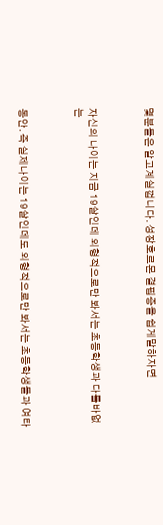몇분들은 알고계실껍니다. 성장호르몬 결핍증을 쉽게말하자면



자신의 나이는 지금 19살인데 외형적으로만 봐서는 초등학생과 다를바없는



동안. 즉 실제나이는 19살인데도 외형적으로만 봐서는 초등학생들과 여타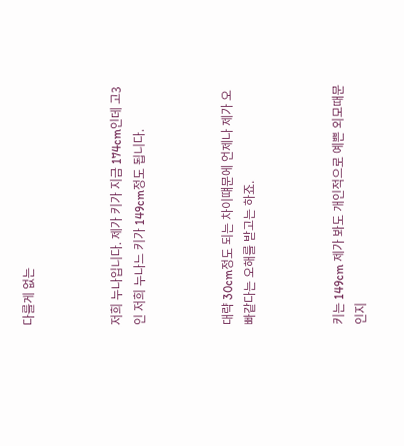다를게 없는



저희 누나입니다. 제가 키가 지금 174cm인데 고3인 저희 누나느 키가 149cm정도 됩니다.



대략 30cm정도 되는 차이떄문에 언제나 제가 오빠같다는 오해를 받고는 하죠.



키는 149cm 제가 봐도 개인적으로 예쁜 외모때문인지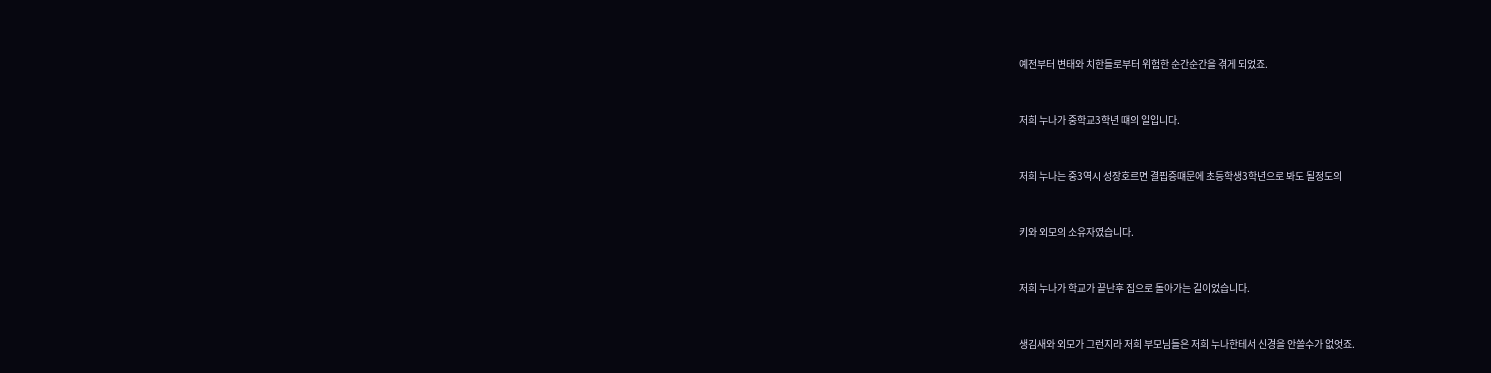예전부터 변태와 치한들로부터 위험한 순간순간을 겪게 되었죠.



저희 누나가 중학교3학년 떄의 일입니다.



저희 누나는 중3역시 성장호르면 결핍증떄문에 초등학생3학년으로 봐도 될정도의



키와 외모의 소유자였습니다.



저희 누나가 학교가 끝난후 집으로 돌아가는 길이었습니다.



생김새와 외모가 그런지라 저희 부모님들은 저희 누나한테서 신경을 안쓸수가 없엇죠.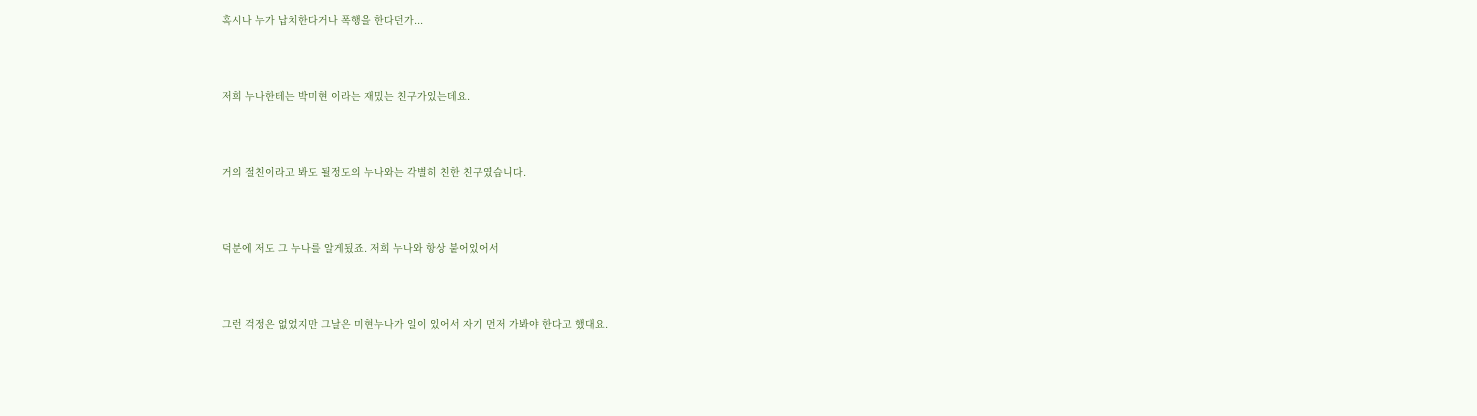혹시나 누가 납치한다거나 폭행을 한다던가...



저희 누나한테는 박미현 이라는 재밌는 친구가있는데요.



거의 절친이라고 봐도 될정도의 누나와는 각별히 친한 친구였습니다.



덕분에 저도 그 누나를 알게됬죠. 저희 누나와 항상 붙어있어서



그런 걱정은 없었지만 그날은 미현누나가 일이 있어서 자기 먼저 가봐야 한다고 했대요.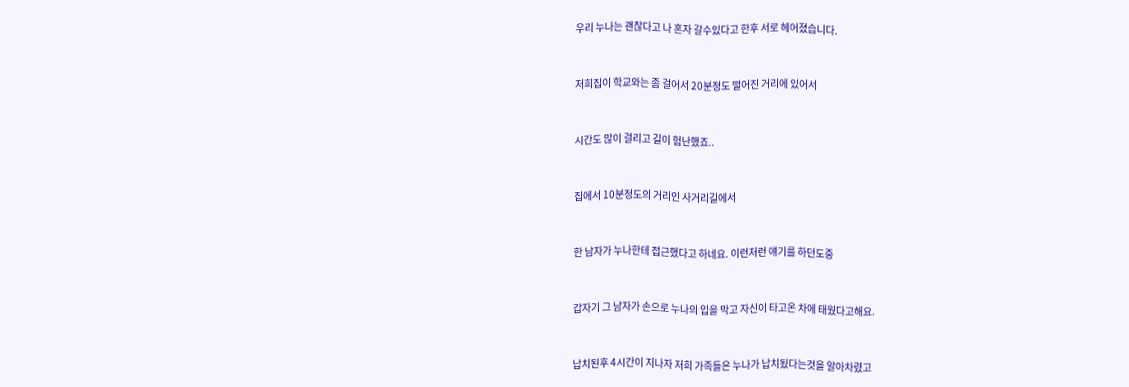우리 누나는 괜찮다고 나 혼자 갈수있다고 한후 서로 헤어졌습니다.



저희집이 학교와는 좀 걸어서 20분정도 떨어진 거리에 있어서



시간도 많이 걸리고 길이 험난했죠..



집에서 10분정도의 거리인 사거리길에서



한 남자가 누나한테 접근했다고 하네요. 이런저런 얘기를 하던도중



갑자기 그 남자가 손으로 누나의 입을 막고 자신이 타고온 차에 태웠다고해요.



납치된후 4시간이 지나자 저희 가족들은 누나가 납치됬다는것을 알아차렸고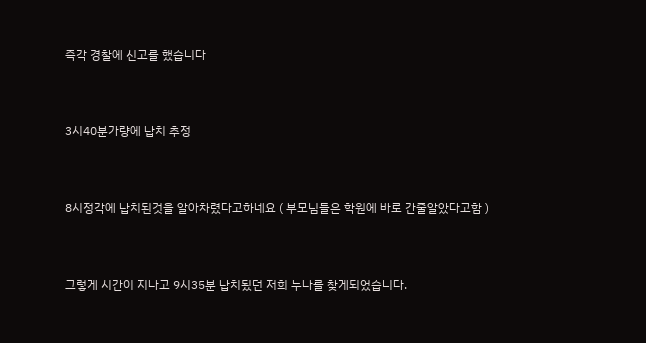즉각 경찰에 신고를 했습니다



3시40분가량에 납치 추정



8시정각에 납치된것을 알아차렸다고하네요 ( 부모님들은 학원에 바로 간줄알았다고함 )



그렇게 시간이 지나고 9시35분 납치됬던 저희 누나를 찾게되었습니다.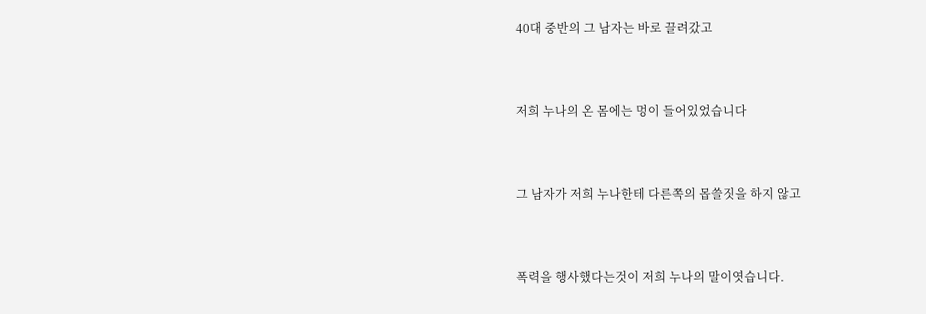40대 중반의 그 남자는 바로 끌려갔고



저희 누나의 온 몸에는 멍이 들어있었습니다



그 남자가 저희 누나한테 다른쪽의 몹쓸짓을 하지 않고



폭력을 행사했다는것이 저희 누나의 말이엿습니다.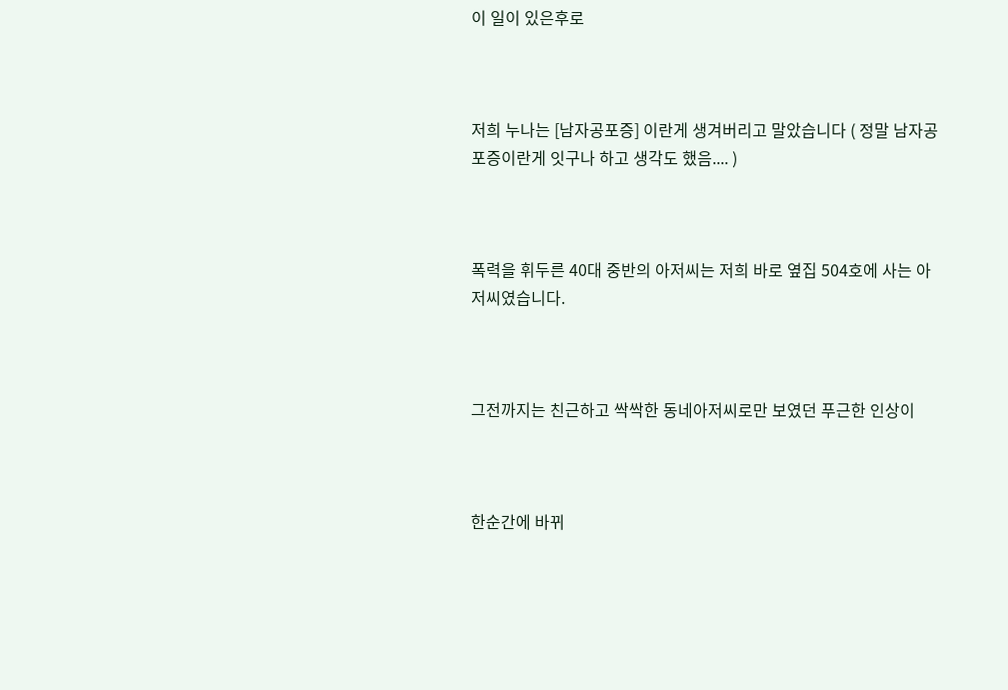이 일이 있은후로



저희 누나는 [남자공포증] 이란게 생겨버리고 말았습니다 ( 정말 남자공포증이란게 잇구나 하고 생각도 했음.... )



폭력을 휘두른 40대 중반의 아저씨는 저희 바로 옆집 504호에 사는 아저씨였습니다.



그전까지는 친근하고 싹싹한 동네아저씨로만 보였던 푸근한 인상이



한순간에 바뀌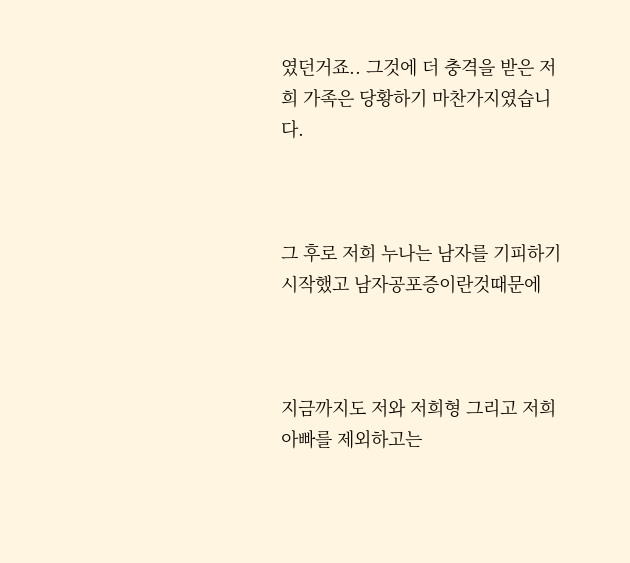였던거죠.. 그것에 더 충격을 받은 저희 가족은 당황하기 마찬가지였습니다.



그 후로 저희 누나는 남자를 기피하기 시작했고 남자공포증이란것때문에



지금까지도 저와 저희형 그리고 저희아빠를 제외하고는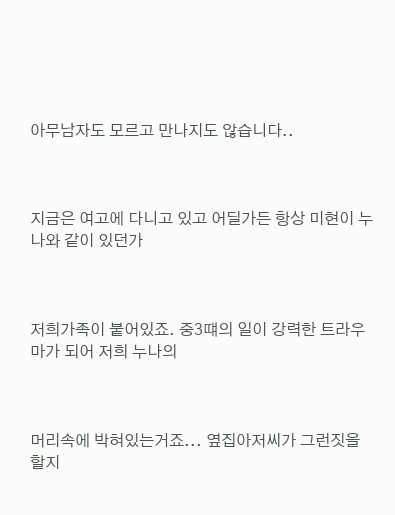아무남자도 모르고 만나지도 않습니다..



지금은 여고에 다니고 있고 어딜가든 항상 미현이 누나와 같이 있던가



저희가족이 붙어있죠. 중3떄의 일이 강력한 트라우마가 되어 저희 누나의



머리속에 박혀있는거죠... 옆집아저씨가 그런짓을 할지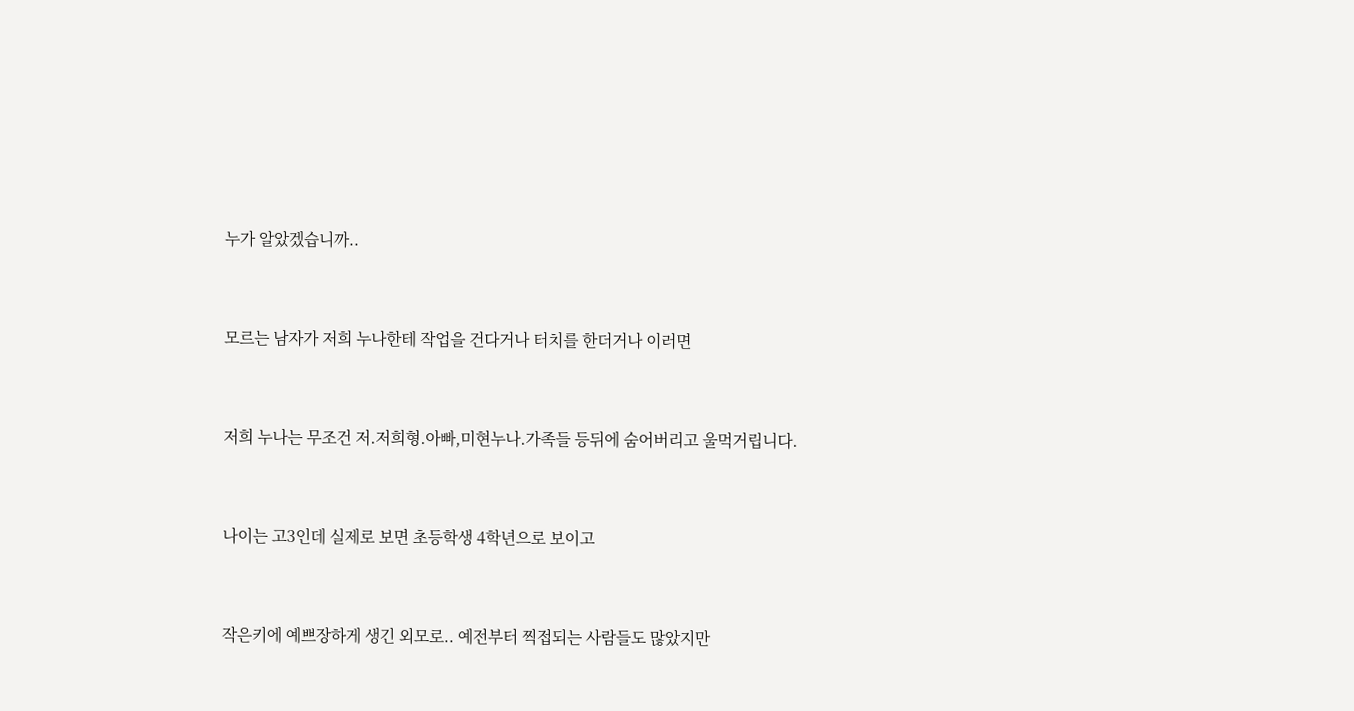누가 알았겠습니까..



모르는 남자가 저희 누나한테 작업을 건다거나 터치를 한더거나 이러면



저희 누나는 무조건 저.저희형.아빠,미현누나.가족들 등뒤에 숨어버리고 울먹거립니다.



나이는 고3인데 실제로 보면 초등학생 4학년으로 보이고



작은키에 예쁘장하게 생긴 외모로.. 예전부터 찍접되는 사람들도 많았지만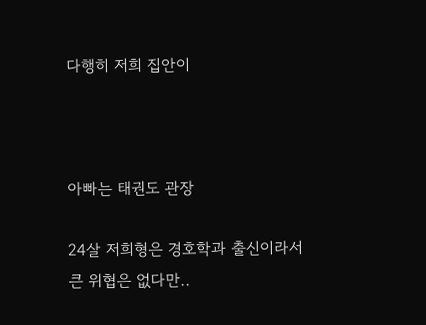다행히 저희 집안이



아빠는 태권도 관장

24살 저희형은 경호학과 출신이라서 큰 위협은 없다만..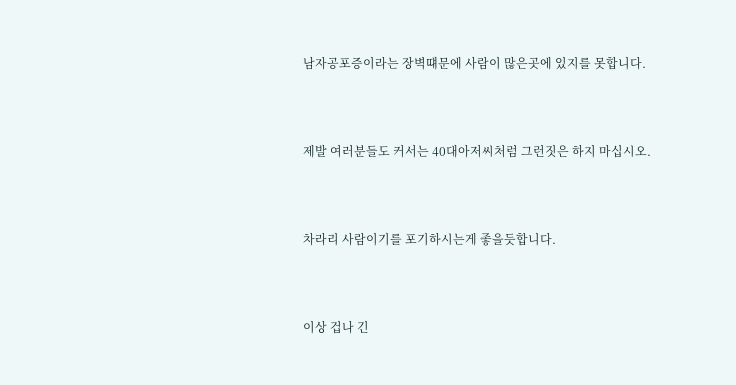남자공포증이라는 장벽떄문에 사람이 많은곳에 있지를 못합니다.



제발 여러분들도 커서는 40대아저씨처럼 그런짓은 하지 마십시오.



차라리 사람이기를 포기하시는게 좋을듯합니다.



이상 겁나 긴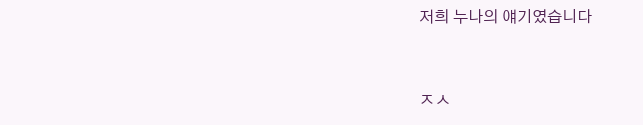저희 누나의 얘기였습니다



ㅈㅅ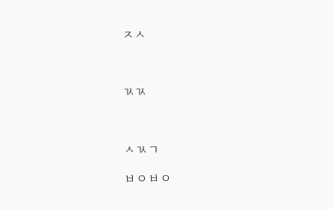ㅈㅅ



ㄳㄳ



ㅅㄳㄱ

ㅂㅇㅂㅇ